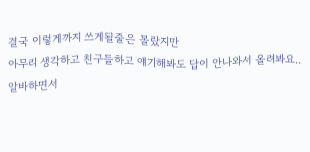결국 이렇게까지 쓰게될줄은 몰랐지만
아무리 생각하고 친구들하고 얘기해봐도 답이 안나와서 올려봐요..
알바하면서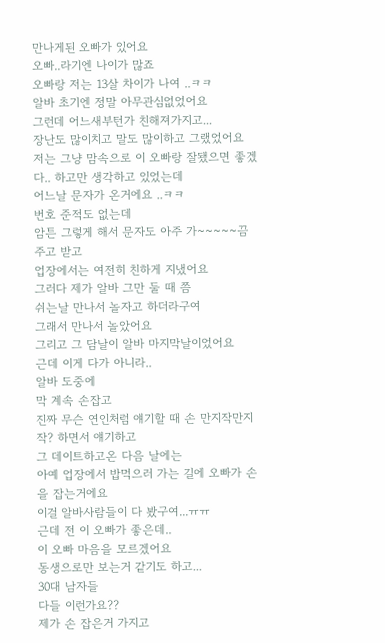만나게된 오빠가 있어요
오빠..라기엔 나이가 많죠
오빠랑 저는 13살 차이가 나여 ..ㅋㅋ
알바 초기엔 정말 아무관심없었어요
그런데 어느새부턴가 친해져가지고...
장난도 많이치고 말도 많이하고 그랬었어요
저는 그냥 맘속으로 이 오빠랑 잘됐으면 좋겠다.. 하고만 생각하고 있었는데
어느날 문자가 온거에요 ..ㅋㅋ
번호 준적도 없는데
암튼 그렇게 해서 문자도 아주 가~~~~~끔 주고 받고
업장에서는 여전히 친하게 지냈어요
그러다 제가 알바 그만 둘 때 쯤
쉬는날 만나서 놀자고 하더라구여
그래서 만나서 놀았어요
그리고 그 담날이 알바 마지막날이었어요
근데 이게 다가 아니라..
알바 도중에
막 계속 손잡고
진짜 무슨 연인처럼 얘기할 때 손 만지작만지작? 하면서 얘기하고
그 데이트하고온 다음 날에는
아예 업장에서 밥먹으러 가는 길에 오빠가 손을 잡는거에요
이걸 알바사람들이 다 봤구여...ㅠㅠ
근데 전 이 오빠가 좋은데..
이 오빠 마음을 모르겠어요
동생으로만 보는거 같기도 하고...
30대 남자들
다들 이런가요??
제가 손 잡은거 가지고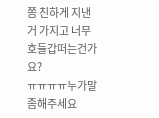쫌 친하게 지낸거 가지고 너무 호들갑떠는건가요?
ㅠㅠㅠㅠ누가말좀해주세요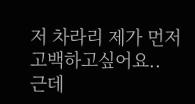저 차라리 제가 먼저 고백하고싶어요..
근데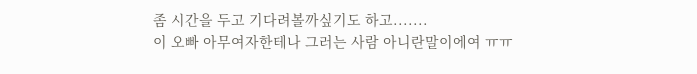좀 시간을 두고 기다려볼까싶기도 하고.......
이 오빠 아무여자한테나 그러는 사람 아니란말이에여 ㅠㅠ